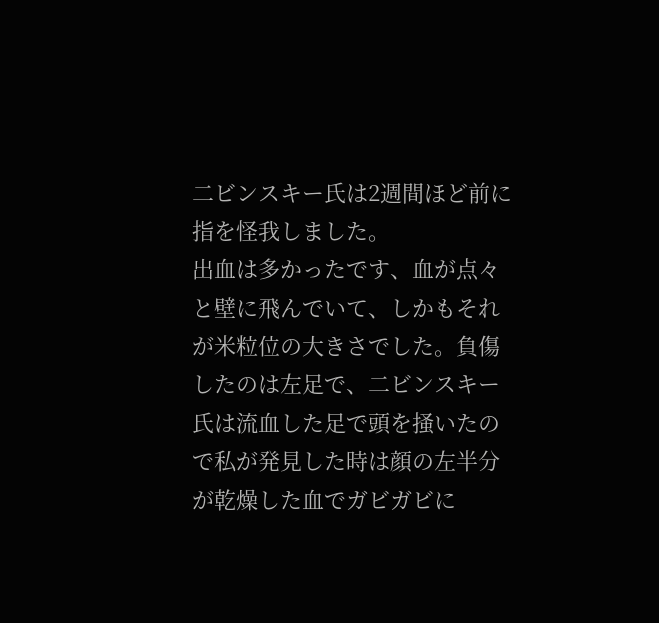二ビンスキー氏は2週間ほど前に指を怪我しました。
出血は多かったです、血が点々と壁に飛んでいて、しかもそれが米粒位の大きさでした。負傷したのは左足で、二ビンスキー氏は流血した足で頭を掻いたので私が発見した時は顔の左半分が乾燥した血でガビガビに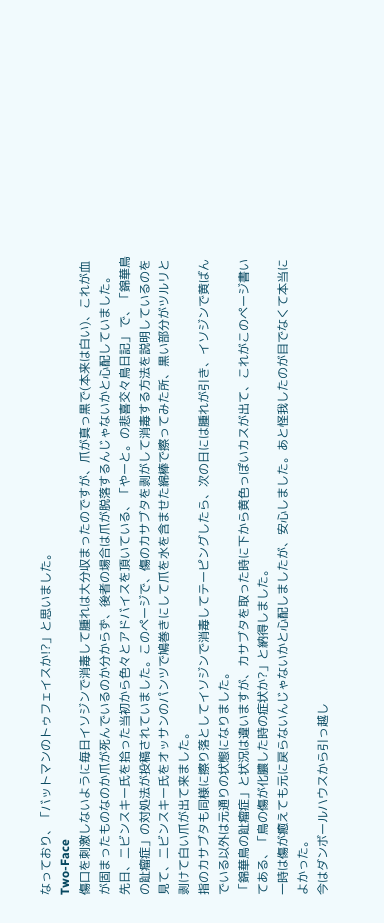なっており、「バットマンのトゥフェイスか!?」と思いました。
Two-Face
傷口を刺激しないように毎日イソジンで消毒して腫れは大分収まったのですが、爪が真っ黒で(本来は白い)、これが血が固まったものなのか爪が死んでいるのか分からず、後者の場合は爪が脱落するんじゃないかと心配していました。
先日、二ビンスキー氏を拾った当初から色々とアドバイスを頂いている、「やーと。の悲喜交々鳥日記」 で、「錦華鳥の趾瘤症」の対処法が投稿されていました。このページで、傷のカサブタを剥がして消毒する方法を説明しているのを見て、二ビンスキー氏をオッサンのパンツで鳩巻きにして爪を水を含ませた綿棒で擦ってみた所、黒い部分がツルリと剥けて白い爪が出て来ました。
指のカサブタも同様に擦り落としてイソジンで消毒してテーピングしたら、次の日には腫れが引き、イソジンで黄ばんでいる以外は元通りの状態になりました。
「錦華鳥の趾瘤症」と状況は違いますが、カサブタを取った時に下から黄色っぽいカスが出て、これがこのページ書いてある、「鳥の傷が化膿した時の症状か?」と納得しました。
一時は傷が癒えても元に戻らないんじゃないかと心配しましたが、安心しました。あと怪我したのが目でなくて本当によかった。
今はダンボールハウスから引っ越し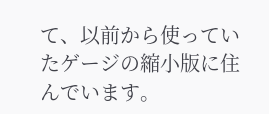て、以前から使っていたゲージの縮小版に住んでいます。